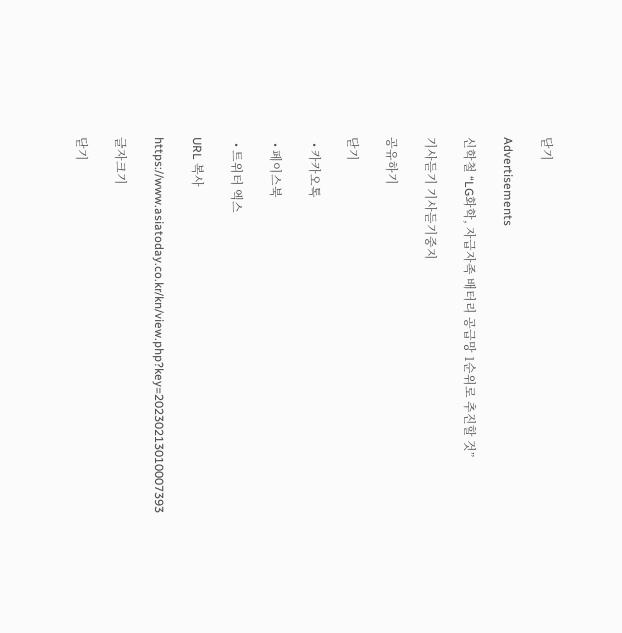닫기

Advertisements

신학철 “LG화학, 자급자족 배터리 공급망 1순위로 추진할 것”

기사듣기 기사듣기중지

공유하기

닫기

  • 카카오톡

  • 페이스북

  • 트위터 엑스

URL 복사

https://www.asiatoday.co.kr/kn/view.php?key=20230213010007393

글자크기

닫기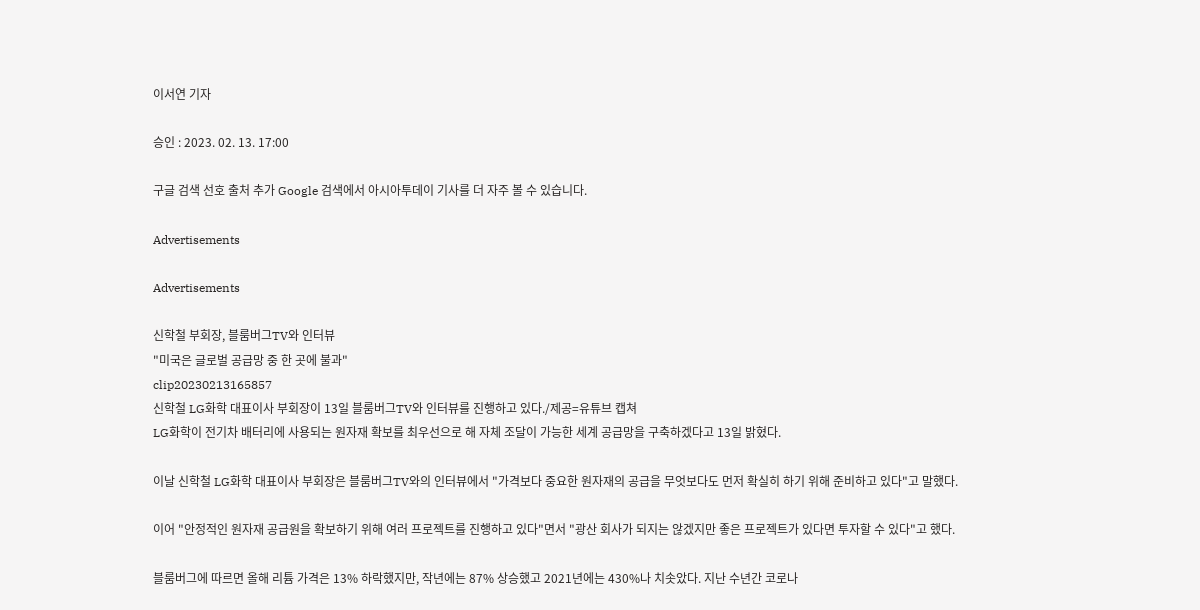이서연 기자

승인 : 2023. 02. 13. 17:00

구글 검색 선호 출처 추가 Google 검색에서 아시아투데이 기사를 더 자주 볼 수 있습니다.

Advertisements

Advertisements

신학철 부회장, 블룸버그TV와 인터뷰
"미국은 글로벌 공급망 중 한 곳에 불과"
clip20230213165857
신학철 LG화학 대표이사 부회장이 13일 블룸버그TV와 인터뷰를 진행하고 있다./제공=유튜브 캡쳐
LG화학이 전기차 배터리에 사용되는 원자재 확보를 최우선으로 해 자체 조달이 가능한 세계 공급망을 구축하겠다고 13일 밝혔다.

이날 신학철 LG화학 대표이사 부회장은 블룸버그TV와의 인터뷰에서 "가격보다 중요한 원자재의 공급을 무엇보다도 먼저 확실히 하기 위해 준비하고 있다"고 말했다.

이어 "안정적인 원자재 공급원을 확보하기 위해 여러 프로젝트를 진행하고 있다"면서 "광산 회사가 되지는 않겠지만 좋은 프로젝트가 있다면 투자할 수 있다"고 했다.

블룸버그에 따르면 올해 리튬 가격은 13% 하락했지만, 작년에는 87% 상승했고 2021년에는 430%나 치솟았다. 지난 수년간 코로나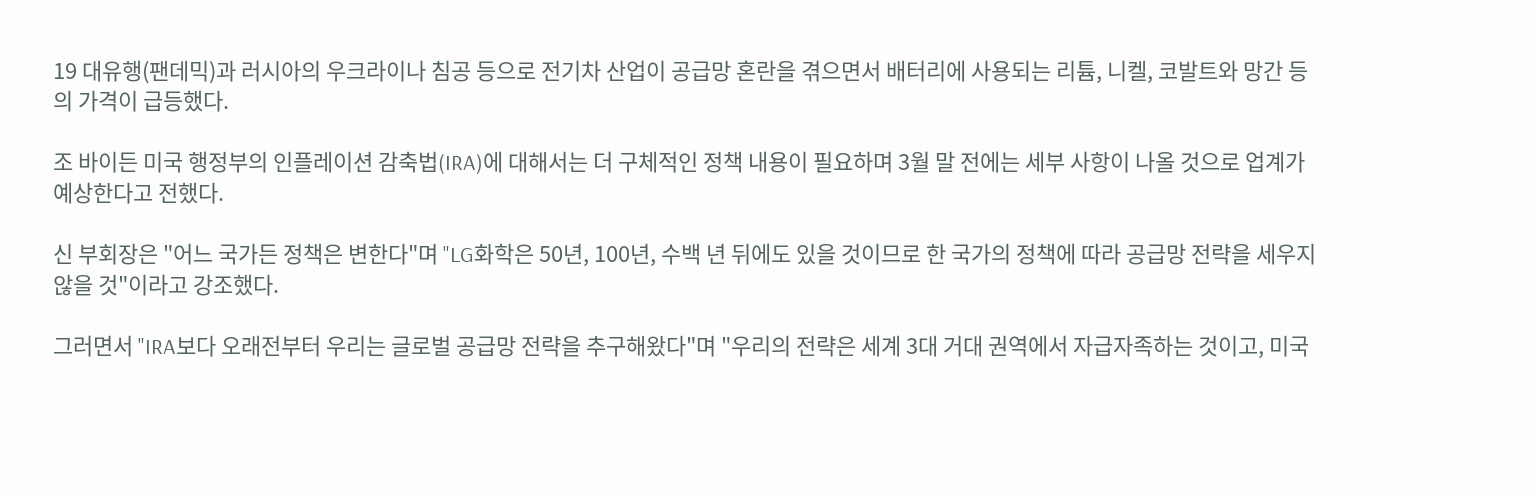19 대유행(팬데믹)과 러시아의 우크라이나 침공 등으로 전기차 산업이 공급망 혼란을 겪으면서 배터리에 사용되는 리튬, 니켈, 코발트와 망간 등의 가격이 급등했다.

조 바이든 미국 행정부의 인플레이션 감축법(IRA)에 대해서는 더 구체적인 정책 내용이 필요하며 3월 말 전에는 세부 사항이 나올 것으로 업계가 예상한다고 전했다.

신 부회장은 "어느 국가든 정책은 변한다"며 "LG화학은 50년, 100년, 수백 년 뒤에도 있을 것이므로 한 국가의 정책에 따라 공급망 전략을 세우지 않을 것"이라고 강조했다.

그러면서 "IRA보다 오래전부터 우리는 글로벌 공급망 전략을 추구해왔다"며 "우리의 전략은 세계 3대 거대 권역에서 자급자족하는 것이고, 미국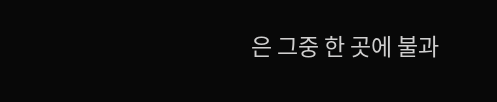은 그중 한 곳에 불과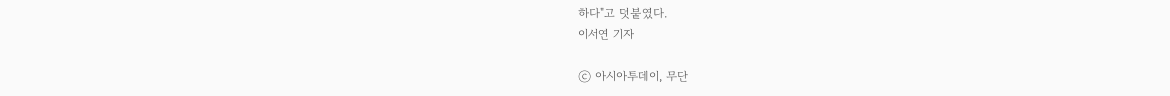하다"고 덧붙였다.
이서연 기자

ⓒ 아시아투데이, 무단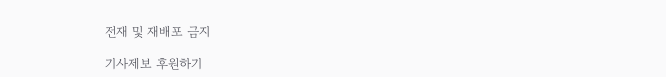전재 및 재배포 금지

기사제보 후원하기